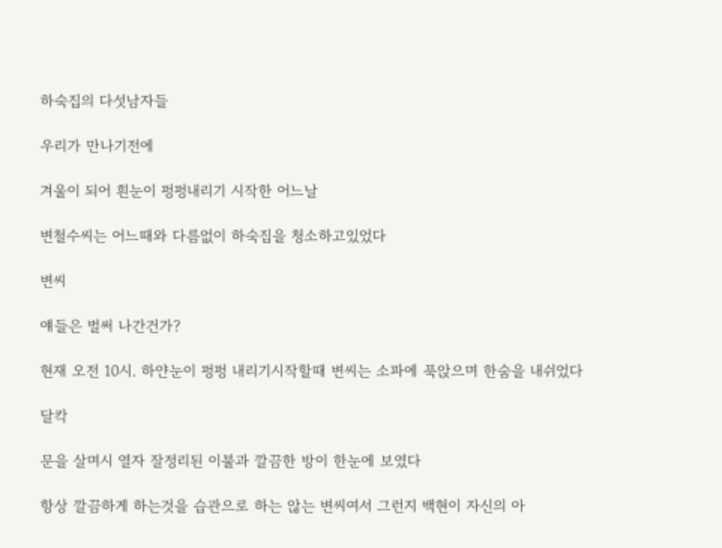하숙집의 다섯남자들

우리가 만나기전에

겨울이 되어 흰눈이 펑펑내리기 시작한 어느날

변철수씨는 어느때와 다름없이 하숙집을 청소하고있었다

변씨

얘들은 벌써 나간건가?

현재 오전 10시. 하얀눈이 펑펑 내리기시작할때 변씨는 소파에 푹앉으며 한숨을 내쉬었다

달칵

문을 살며시 열자 잘정리된 이불과 깔끔한 방이 한눈에 보였다

항상 깔끔하게 하는것을 습관으로 하는 않는 변씨여서 그런지 백현이 자신의 아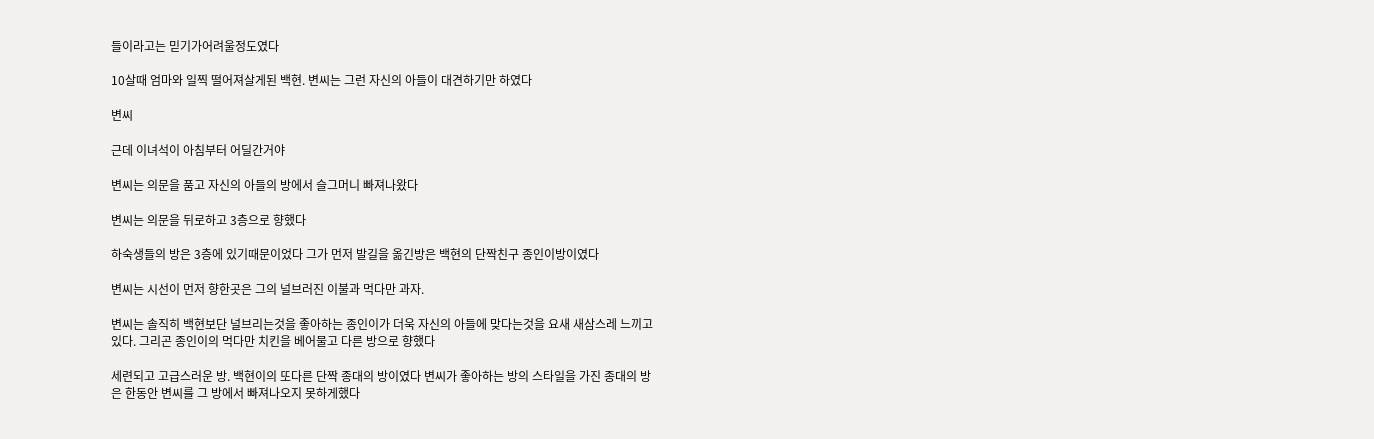들이라고는 믿기가어려울정도였다

10살때 엄마와 일찍 떨어져살게된 백현. 변씨는 그런 자신의 아들이 대견하기만 하였다

변씨

근데 이녀석이 아침부터 어딜간거야

변씨는 의문을 품고 자신의 아들의 방에서 슬그머니 빠져나왔다

변씨는 의문을 뒤로하고 3층으로 향했다

하숙생들의 방은 3층에 있기때문이었다 그가 먼저 발길을 옮긴방은 백현의 단짝친구 종인이방이였다

변씨는 시선이 먼저 향한곳은 그의 널브러진 이불과 먹다만 과자.

변씨는 솔직히 백현보단 널브리는것을 좋아하는 종인이가 더욱 자신의 아들에 맞다는것을 요새 새삼스레 느끼고있다. 그리곤 종인이의 먹다만 치킨을 베어물고 다른 방으로 향했다

세련되고 고급스러운 방. 백현이의 또다른 단짝 종대의 방이였다 변씨가 좋아하는 방의 스타일을 가진 종대의 방은 한동안 변씨를 그 방에서 빠져나오지 못하게했다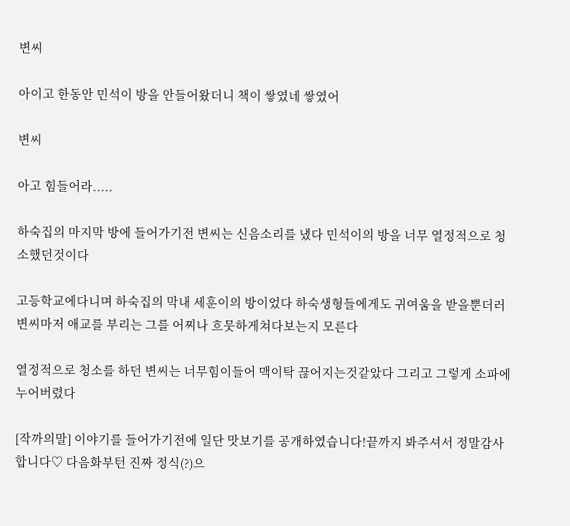변씨

아이고 한동안 민석이 방을 안들어왔더니 책이 쌓였네 쌓였어

변씨

아고 힘들어라.....

하숙집의 마지막 방에 들어가기전 변씨는 신음소리를 냈다 민석이의 방을 너무 열정적으로 청소했던것이다

고등학교에다니며 하숙집의 막내 세훈이의 방이었다 하숙생형들에게도 귀여움을 받을뿐더러 변씨마저 애교를 부리는 그를 어찌나 흐뭇하게쳐다보는지 모른다

열정적으로 청소를 하던 변씨는 너무힘이들어 맥이탁 끊어지는것같았다 그리고 그렇게 소파에 누어버렸다

[작까의말] 이야기를 들어가기전에 일단 맛보기를 공개하였습니다!끝까지 봐주셔서 정말감사합니다♡ 다음화부턴 진짜 정식(?)으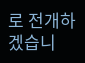로 전개하겠습니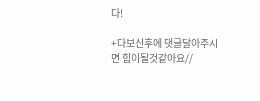다!

+다보신후에 댓글달아주시면 힘이될것같아요//